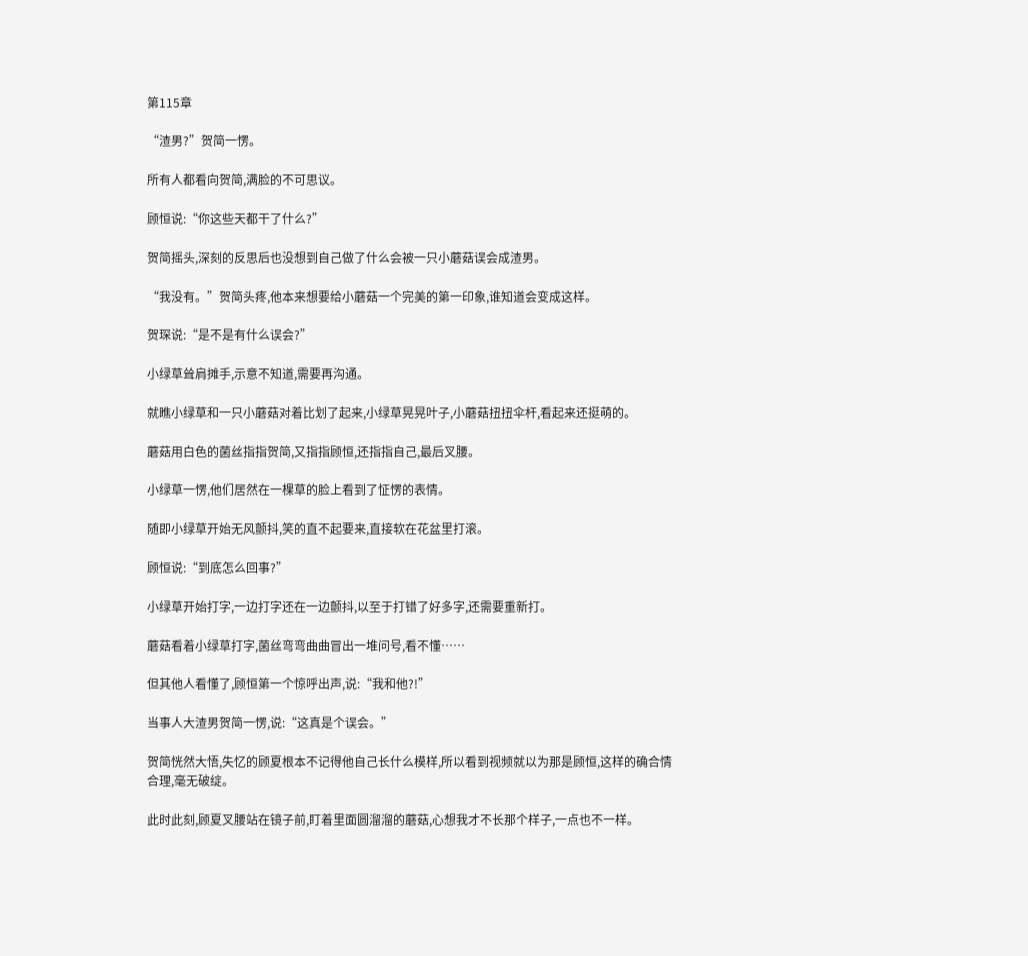第115章

“渣男?”贺简一愣。

所有人都看向贺简,满脸的不可思议。

顾恒说:“你这些天都干了什么?”

贺简摇头,深刻的反思后也没想到自己做了什么会被一只小蘑菇误会成渣男。

“我没有。”贺简头疼,他本来想要给小蘑菇一个完美的第一印象,谁知道会变成这样。

贺琛说:“是不是有什么误会?”

小绿草耸肩摊手,示意不知道,需要再沟通。

就瞧小绿草和一只小蘑菇对着比划了起来,小绿草晃晃叶子,小蘑菇扭扭伞杆,看起来还挺萌的。

蘑菇用白色的菌丝指指贺简,又指指顾恒,还指指自己,最后叉腰。

小绿草一愣,他们居然在一棵草的脸上看到了怔愣的表情。

随即小绿草开始无风颤抖,笑的直不起要来,直接软在花盆里打滚。

顾恒说:“到底怎么回事?”

小绿草开始打字,一边打字还在一边颤抖,以至于打错了好多字,还需要重新打。

蘑菇看着小绿草打字,菌丝弯弯曲曲冒出一堆问号,看不懂……

但其他人看懂了,顾恒第一个惊呼出声,说:“我和他?!”

当事人大渣男贺简一愣,说:“这真是个误会。”

贺简恍然大悟,失忆的顾夏根本不记得他自己长什么模样,所以看到视频就以为那是顾恒,这样的确合情合理,毫无破绽。

此时此刻,顾夏叉腰站在镜子前,盯着里面圆溜溜的蘑菇,心想我才不长那个样子,一点也不一样。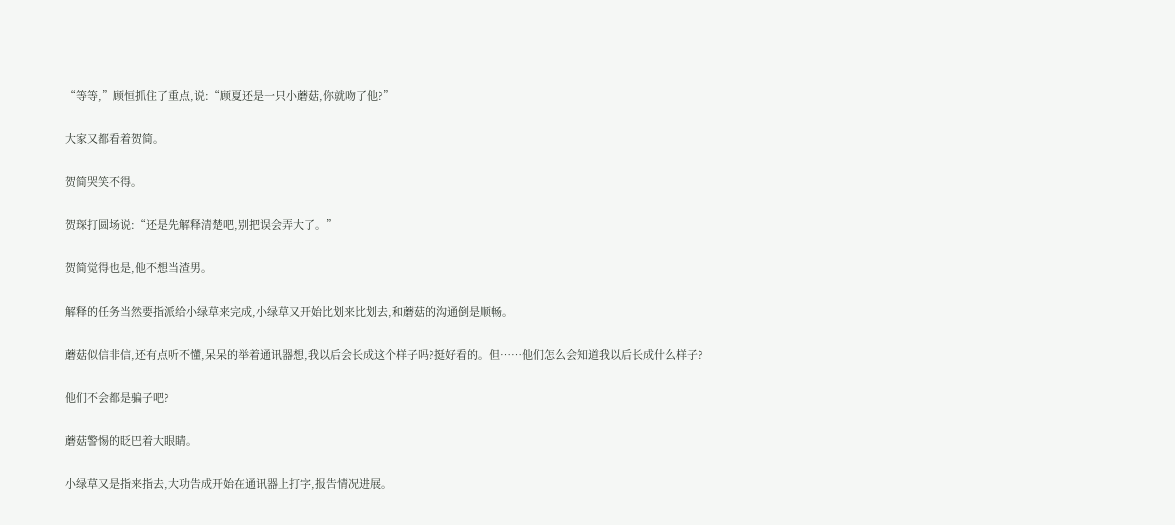“等等,”顾恒抓住了重点,说:“顾夏还是一只小蘑菇,你就吻了他?”

大家又都看着贺简。

贺简哭笑不得。

贺琛打圆场说:“还是先解释清楚吧,别把误会弄大了。”

贺简觉得也是,他不想当渣男。

解释的任务当然要指派给小绿草来完成,小绿草又开始比划来比划去,和蘑菇的沟通倒是顺畅。

蘑菇似信非信,还有点听不懂,呆呆的举着通讯器想,我以后会长成这个样子吗?挺好看的。但……他们怎么会知道我以后长成什么样子?

他们不会都是骗子吧?

蘑菇警惕的眨巴着大眼睛。

小绿草又是指来指去,大功告成开始在通讯器上打字,报告情况进展。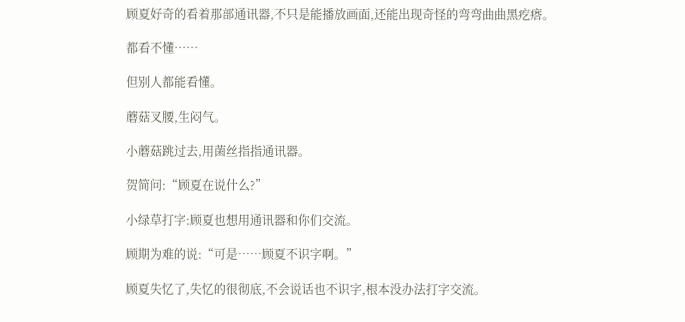顾夏好奇的看着那部通讯器,不只是能播放画面,还能出现奇怪的弯弯曲曲黑疙瘩。

都看不懂……

但别人都能看懂。

蘑菇叉腰,生闷气。

小蘑菇跳过去,用菌丝指指通讯器。

贺简问:“顾夏在说什么?”

小绿草打字:顾夏也想用通讯器和你们交流。

顾期为难的说:“可是……顾夏不识字啊。”

顾夏失忆了,失忆的很彻底,不会说话也不识字,根本没办法打字交流。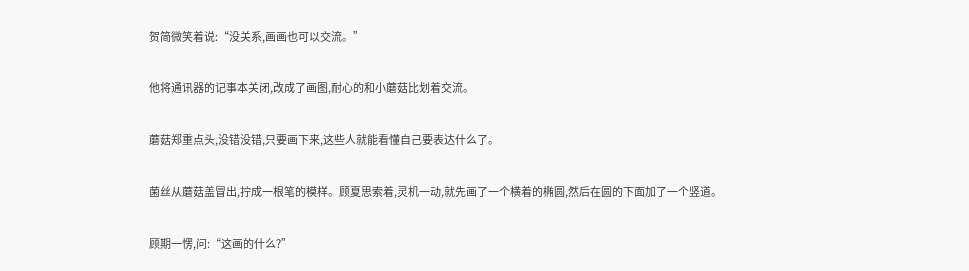贺简微笑着说:“没关系,画画也可以交流。”

他将通讯器的记事本关闭,改成了画图,耐心的和小蘑菇比划着交流。

蘑菇郑重点头,没错没错,只要画下来,这些人就能看懂自己要表达什么了。

菌丝从蘑菇盖冒出,拧成一根笔的模样。顾夏思索着,灵机一动,就先画了一个横着的椭圆,然后在圆的下面加了一个竖道。

顾期一愣,问:“这画的什么?”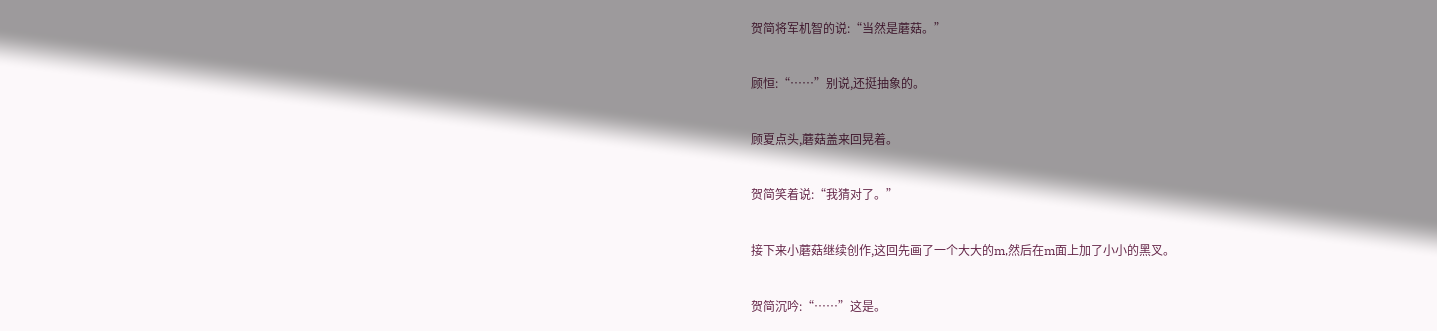贺简将军机智的说:“当然是蘑菇。”

顾恒:“……”别说,还挺抽象的。

顾夏点头,蘑菇盖来回晃着。

贺简笑着说:“我猜对了。”

接下来小蘑菇继续创作,这回先画了一个大大的m,然后在m面上加了小小的黑叉。

贺简沉吟:“……”这是。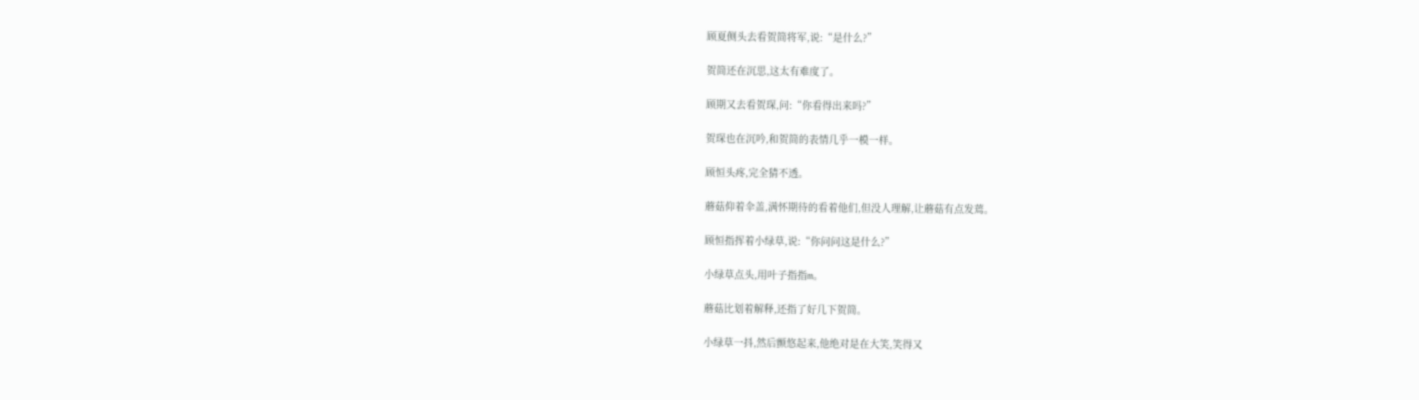顾夏侧头去看贺简将军,说:“是什么?”

贺简还在沉思,这太有难度了。

顾期又去看贺琛,问:“你看得出来吗?”

贺琛也在沉吟,和贺简的表情几乎一模一样。

顾恒头疼,完全猜不透。

蘑菇仰着伞盖,满怀期待的看着他们,但没人理解,让蘑菇有点发蔫。

顾恒指挥着小绿草,说:“你问问这是什么?”

小绿草点头,用叶子指指m。

蘑菇比划着解释,还指了好几下贺简。

小绿草一抖,然后颤悠起来,他绝对是在大笑,笑得又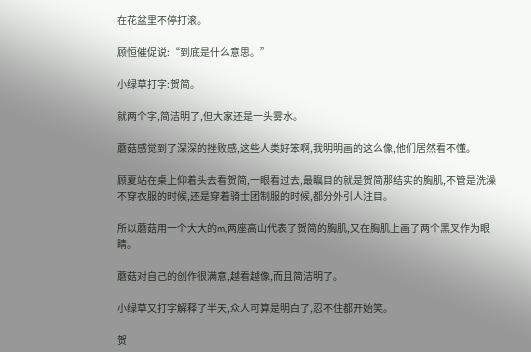在花盆里不停打滚。

顾恒催促说:“到底是什么意思。”

小绿草打字:贺简。

就两个字,简洁明了,但大家还是一头雾水。

蘑菇感觉到了深深的挫败感,这些人类好笨啊,我明明画的这么像,他们居然看不懂。

顾夏站在桌上仰着头去看贺简,一眼看过去,最瞩目的就是贺简那结实的胸肌,不管是洗澡不穿衣服的时候,还是穿着骑士团制服的时候,都分外引人注目。

所以蘑菇用一个大大的m,两座高山代表了贺简的胸肌,又在胸肌上画了两个黑叉作为眼睛。

蘑菇对自己的创作很满意,越看越像,而且简洁明了。

小绿草又打字解释了半天,众人可算是明白了,忍不住都开始笑。

贺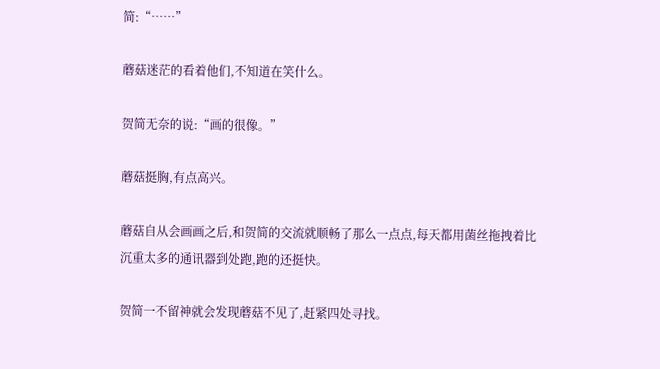简:“……”

蘑菇迷茫的看着他们,不知道在笑什么。

贺简无奈的说:“画的很像。”

蘑菇挺胸,有点高兴。

蘑菇自从会画画之后,和贺简的交流就顺畅了那么一点点,每天都用菌丝拖拽着比沉重太多的通讯器到处跑,跑的还挺快。

贺简一不留神就会发现蘑菇不见了,赶紧四处寻找。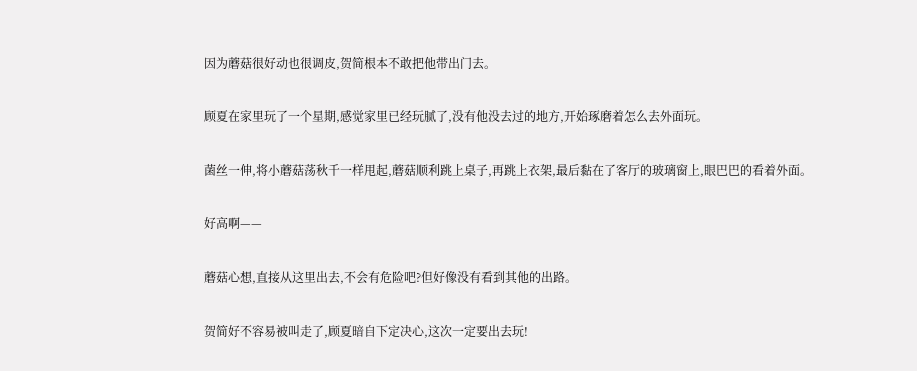因为蘑菇很好动也很调皮,贺简根本不敢把他带出门去。

顾夏在家里玩了一个星期,感觉家里已经玩腻了,没有他没去过的地方,开始琢磨着怎么去外面玩。

菌丝一伸,将小蘑菇荡秋千一样甩起,蘑菇顺利跳上桌子,再跳上衣架,最后黏在了客厅的玻璃窗上,眼巴巴的看着外面。

好高啊——

蘑菇心想,直接从这里出去,不会有危险吧?但好像没有看到其他的出路。

贺简好不容易被叫走了,顾夏暗自下定决心,这次一定要出去玩!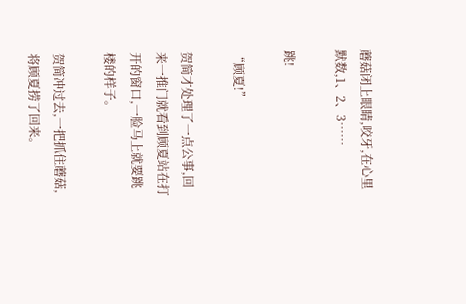蘑菇闭上眼睛,咬牙,在心里默数,1、2、3……

跳!

“顾夏!”

贺简才处理了一点公事,回来一推门就看到顾夏站在打开的窗口,一脸马上就要跳楼的样子。

贺简冲过去,一把抓住蘑菇,将顾夏捞了回来。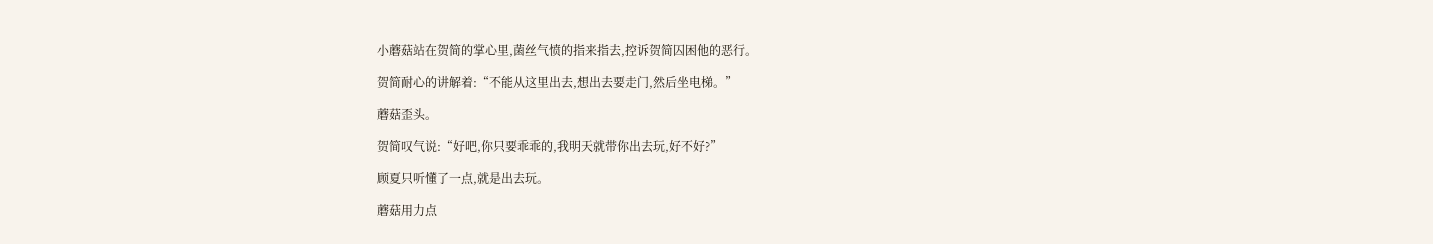小蘑菇站在贺简的掌心里,菌丝气愤的指来指去,控诉贺简囚困他的恶行。

贺简耐心的讲解着:“不能从这里出去,想出去要走门,然后坐电梯。”

蘑菇歪头。

贺简叹气说:“好吧,你只要乖乖的,我明天就带你出去玩,好不好?”

顾夏只听懂了一点,就是出去玩。

蘑菇用力点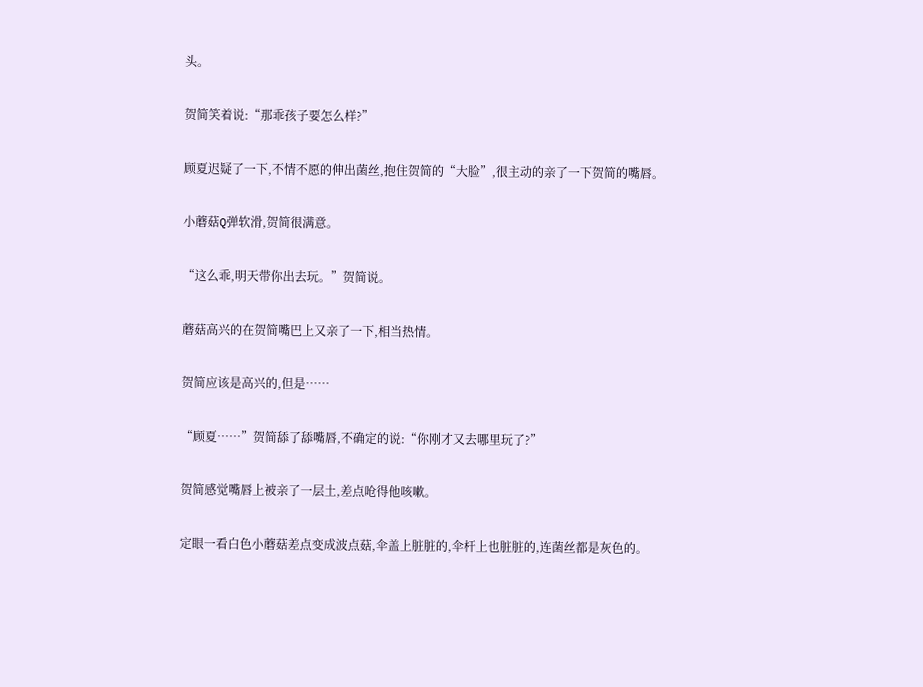头。

贺简笑着说:“那乖孩子要怎么样?”

顾夏迟疑了一下,不情不愿的伸出菌丝,抱住贺简的“大脸”,很主动的亲了一下贺简的嘴唇。

小蘑菇Q弹软滑,贺简很满意。

“这么乖,明天带你出去玩。”贺简说。

蘑菇高兴的在贺简嘴巴上又亲了一下,相当热情。

贺简应该是高兴的,但是……

“顾夏……”贺简舔了舔嘴唇,不确定的说:“你刚才又去哪里玩了?”

贺简感觉嘴唇上被亲了一层土,差点呛得他咳嗽。

定眼一看白色小蘑菇差点变成波点菇,伞盖上脏脏的,伞杆上也脏脏的,连菌丝都是灰色的。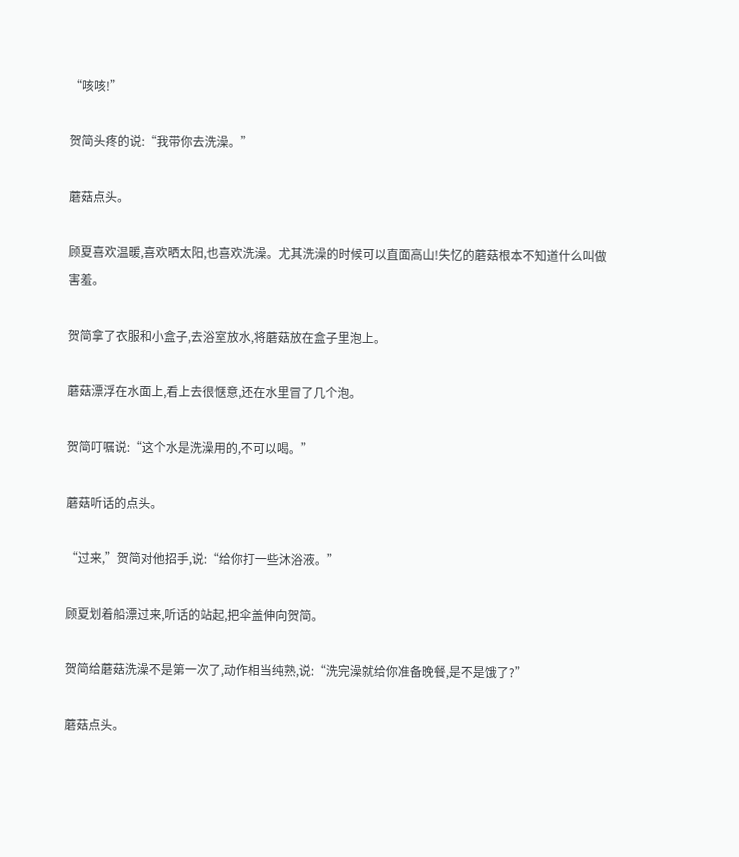“咳咳!”

贺简头疼的说:“我带你去洗澡。”

蘑菇点头。

顾夏喜欢温暖,喜欢晒太阳,也喜欢洗澡。尤其洗澡的时候可以直面高山!失忆的蘑菇根本不知道什么叫做害羞。

贺简拿了衣服和小盒子,去浴室放水,将蘑菇放在盒子里泡上。

蘑菇漂浮在水面上,看上去很惬意,还在水里冒了几个泡。

贺简叮嘱说:“这个水是洗澡用的,不可以喝。”

蘑菇听话的点头。

“过来,”贺简对他招手,说:“给你打一些沐浴液。”

顾夏划着船漂过来,听话的站起,把伞盖伸向贺简。

贺简给蘑菇洗澡不是第一次了,动作相当纯熟,说:“洗完澡就给你准备晚餐,是不是饿了?”

蘑菇点头。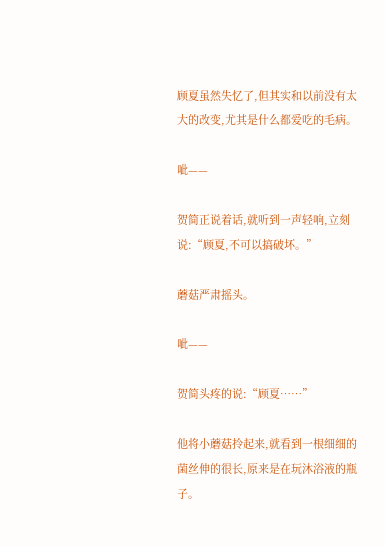顾夏虽然失忆了,但其实和以前没有太大的改变,尤其是什么都爱吃的毛病。

呲——

贺简正说着话,就听到一声轻响,立刻说:“顾夏,不可以搞破坏。”

蘑菇严肃摇头。

呲——

贺简头疼的说:“顾夏……”

他将小蘑菇拎起来,就看到一根细细的菌丝伸的很长,原来是在玩沐浴液的瓶子。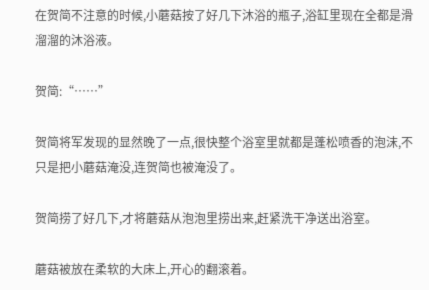在贺简不注意的时候,小蘑菇按了好几下沐浴的瓶子,浴缸里现在全都是滑溜溜的沐浴液。

贺简:“……”

贺简将军发现的显然晚了一点,很快整个浴室里就都是蓬松喷香的泡沫,不只是把小蘑菇淹没,连贺简也被淹没了。

贺简捞了好几下,才将蘑菇从泡泡里捞出来,赶紧洗干净送出浴室。

蘑菇被放在柔软的大床上,开心的翻滚着。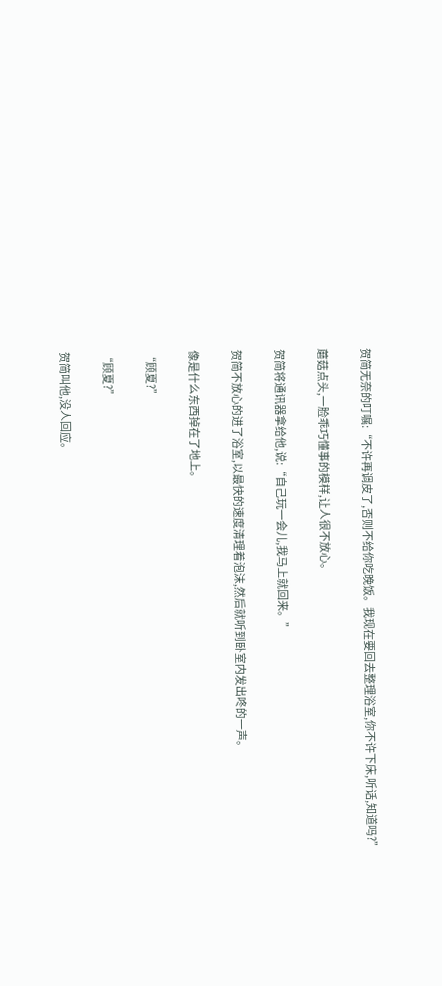贺简无奈的叮嘱:“不许再调皮了,否则不给你吃晚饭。我现在要回去整理浴室,你不许下床,听话,知道吗?”

蘑菇点头,一脸乖巧懂事的模样,让人很不放心。

贺简将通讯器拿给他,说:“自己玩一会儿,我马上就回来。”

贺简不放心的进了浴室,以最快的速度清理着泡沫,然后就听到卧室内发出咚的一声。

像是什么东西掉在了地上。

“顾夏?”

“顾夏?”

贺简叫他,没人回应。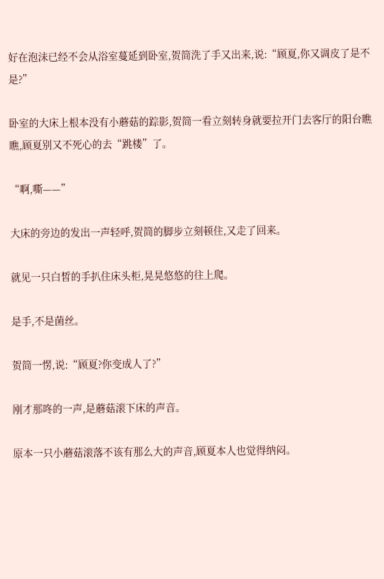好在泡沫已经不会从浴室蔓延到卧室,贺简洗了手又出来,说:“顾夏,你又调皮了是不是?”

卧室的大床上根本没有小蘑菇的踪影,贺简一看立刻转身就要拉开门去客厅的阳台瞧瞧,顾夏别又不死心的去“跳楼”了。

“啊,嘶——”

大床的旁边的发出一声轻呼,贺简的脚步立刻顿住,又走了回来。

就见一只白皙的手扒住床头柜,晃晃悠悠的往上爬。

是手,不是菌丝。

贺简一愣,说:“顾夏?你变成人了?”

刚才那咚的一声,是蘑菇滚下床的声音。

原本一只小蘑菇滚落不该有那么大的声音,顾夏本人也觉得纳闷。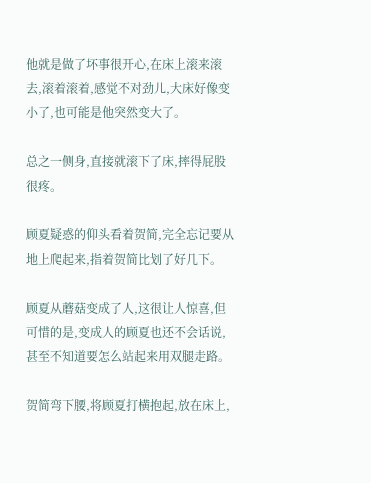他就是做了坏事很开心,在床上滚来滚去,滚着滚着,感觉不对劲儿,大床好像变小了,也可能是他突然变大了。

总之一侧身,直接就滚下了床,摔得屁股很疼。

顾夏疑惑的仰头看着贺简,完全忘记要从地上爬起来,指着贺简比划了好几下。

顾夏从蘑菇变成了人,这很让人惊喜,但可惜的是,变成人的顾夏也还不会话说,甚至不知道要怎么站起来用双腿走路。

贺简弯下腰,将顾夏打横抱起,放在床上,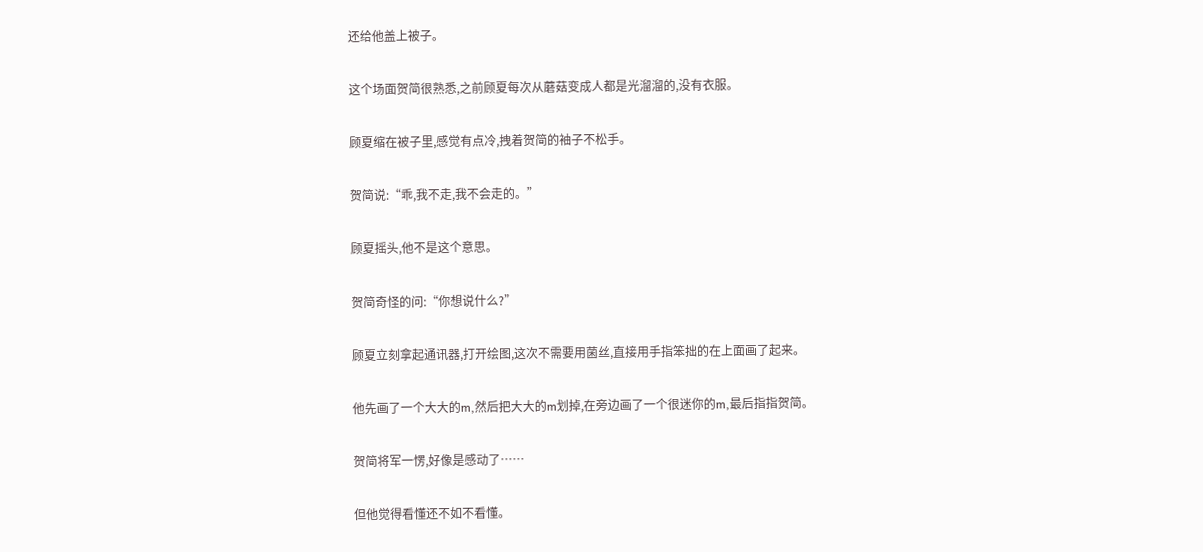还给他盖上被子。

这个场面贺简很熟悉,之前顾夏每次从蘑菇变成人都是光溜溜的,没有衣服。

顾夏缩在被子里,感觉有点冷,拽着贺简的袖子不松手。

贺简说:“乖,我不走,我不会走的。”

顾夏摇头,他不是这个意思。

贺简奇怪的问:“你想说什么?”

顾夏立刻拿起通讯器,打开绘图,这次不需要用菌丝,直接用手指笨拙的在上面画了起来。

他先画了一个大大的m,然后把大大的m划掉,在旁边画了一个很迷你的m,最后指指贺简。

贺简将军一愣,好像是感动了……

但他觉得看懂还不如不看懂。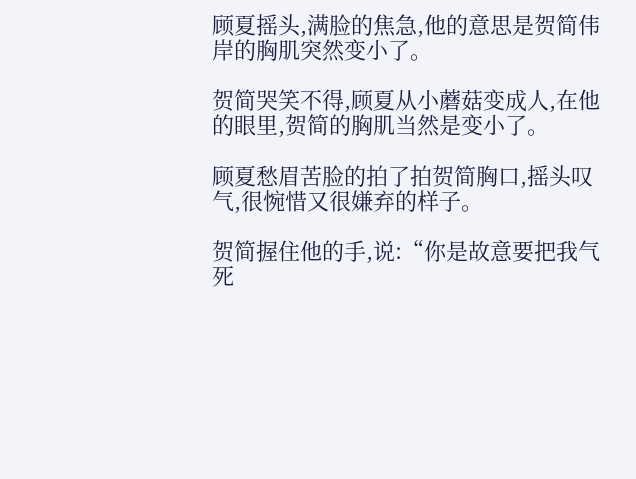顾夏摇头,满脸的焦急,他的意思是贺简伟岸的胸肌突然变小了。

贺简哭笑不得,顾夏从小蘑菇变成人,在他的眼里,贺简的胸肌当然是变小了。

顾夏愁眉苦脸的拍了拍贺简胸口,摇头叹气,很惋惜又很嫌弃的样子。

贺简握住他的手,说:“你是故意要把我气死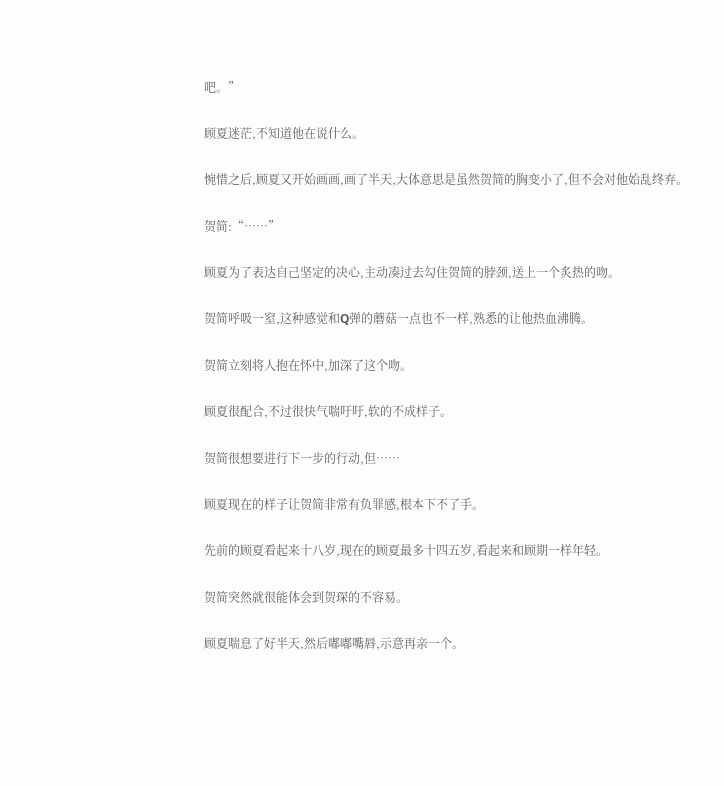吧。”

顾夏迷茫,不知道他在说什么。

惋惜之后,顾夏又开始画画,画了半天,大体意思是虽然贺简的胸变小了,但不会对他始乱终弃。

贺简:“……”

顾夏为了表达自己坚定的决心,主动凑过去勾住贺简的脖颈,送上一个炙热的吻。

贺简呼吸一窒,这种感觉和Q弹的蘑菇一点也不一样,熟悉的让他热血沸腾。

贺简立刻将人抱在怀中,加深了这个吻。

顾夏很配合,不过很快气喘吁吁,软的不成样子。

贺简很想要进行下一步的行动,但……

顾夏现在的样子让贺简非常有负罪感,根本下不了手。

先前的顾夏看起来十八岁,现在的顾夏最多十四五岁,看起来和顾期一样年轻。

贺简突然就很能体会到贺琛的不容易。

顾夏喘息了好半天,然后嘟嘟嘴唇,示意再亲一个。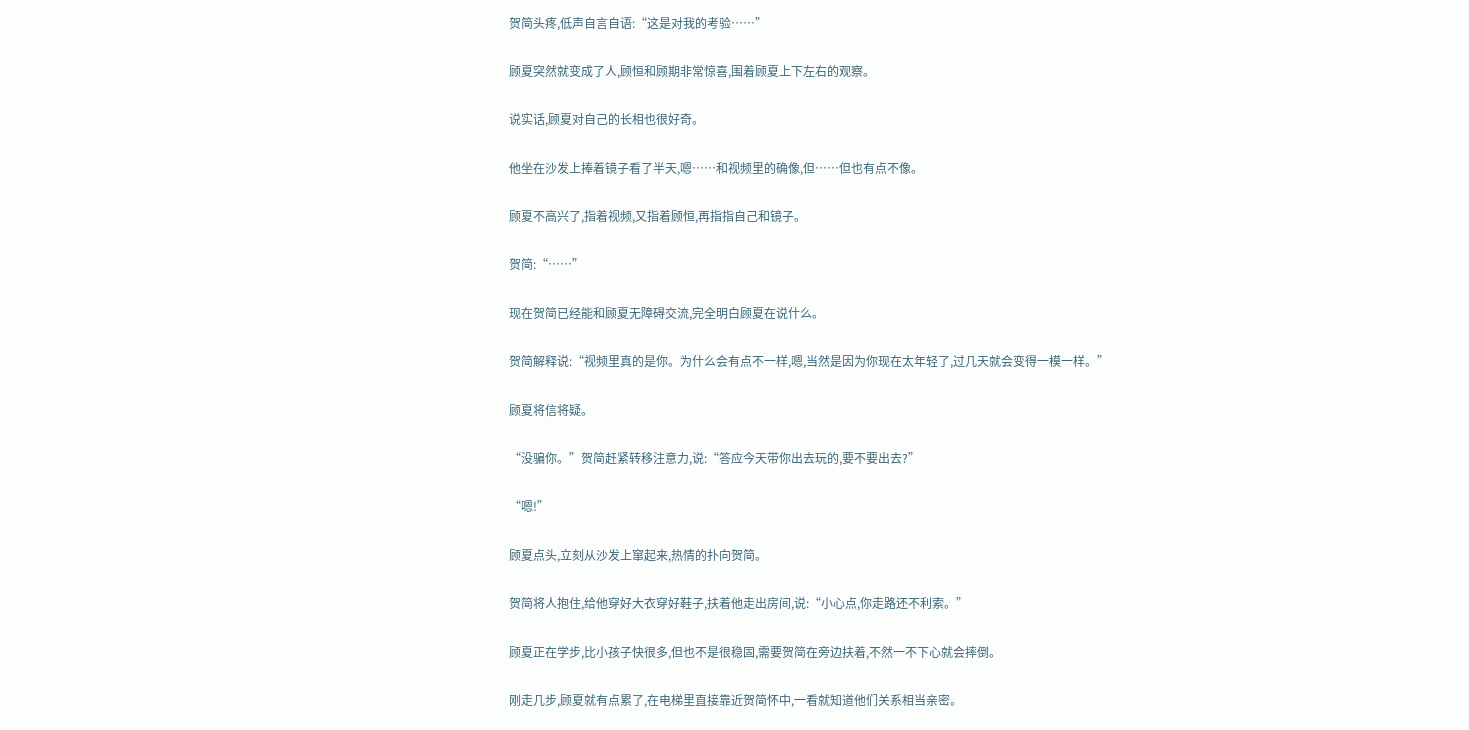贺简头疼,低声自言自语:“这是对我的考验……”

顾夏突然就变成了人,顾恒和顾期非常惊喜,围着顾夏上下左右的观察。

说实话,顾夏对自己的长相也很好奇。

他坐在沙发上捧着镜子看了半天,嗯……和视频里的确像,但……但也有点不像。

顾夏不高兴了,指着视频,又指着顾恒,再指指自己和镜子。

贺简:“……”

现在贺简已经能和顾夏无障碍交流,完全明白顾夏在说什么。

贺简解释说:“视频里真的是你。为什么会有点不一样,嗯,当然是因为你现在太年轻了,过几天就会变得一模一样。”

顾夏将信将疑。

“没骗你。”贺简赶紧转移注意力,说:“答应今天带你出去玩的,要不要出去?”

“嗯!”

顾夏点头,立刻从沙发上窜起来,热情的扑向贺简。

贺简将人抱住,给他穿好大衣穿好鞋子,扶着他走出房间,说:“小心点,你走路还不利索。”

顾夏正在学步,比小孩子快很多,但也不是很稳固,需要贺简在旁边扶着,不然一不下心就会摔倒。

刚走几步,顾夏就有点累了,在电梯里直接靠近贺简怀中,一看就知道他们关系相当亲密。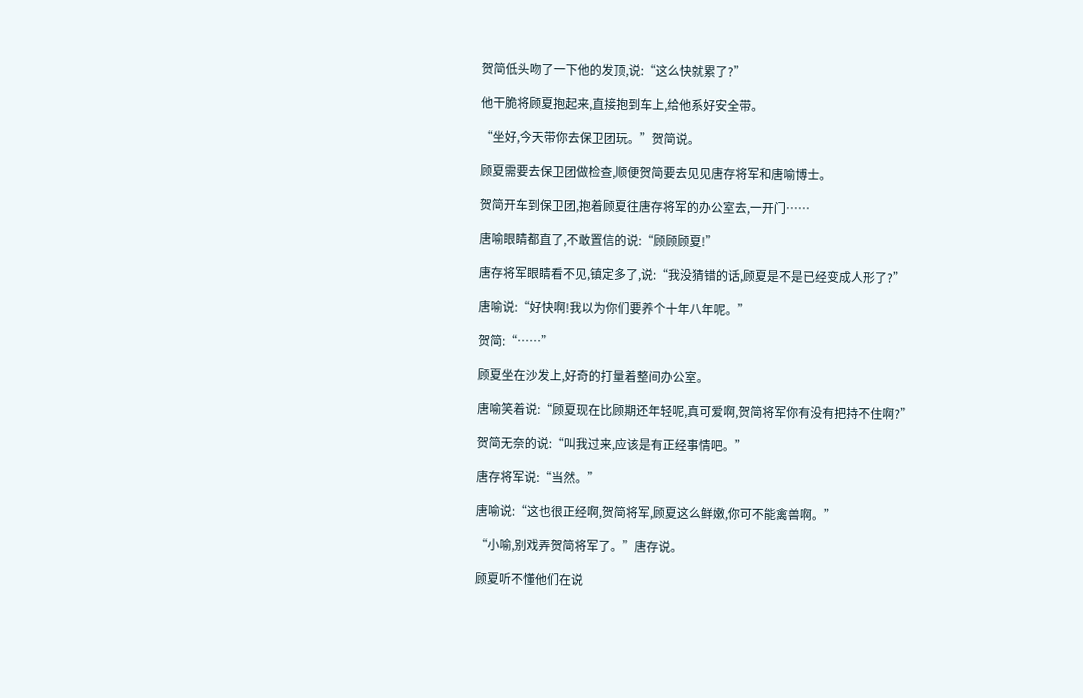贺简低头吻了一下他的发顶,说:“这么快就累了?”

他干脆将顾夏抱起来,直接抱到车上,给他系好安全带。

“坐好,今天带你去保卫团玩。”贺简说。

顾夏需要去保卫团做检查,顺便贺简要去见见唐存将军和唐喻博士。

贺简开车到保卫团,抱着顾夏往唐存将军的办公室去,一开门……

唐喻眼睛都直了,不敢置信的说:“顾顾顾夏!”

唐存将军眼睛看不见,镇定多了,说:“我没猜错的话,顾夏是不是已经变成人形了?”

唐喻说:“好快啊!我以为你们要养个十年八年呢。”

贺简:“……”

顾夏坐在沙发上,好奇的打量着整间办公室。

唐喻笑着说:“顾夏现在比顾期还年轻呢,真可爱啊,贺简将军你有没有把持不住啊?”

贺简无奈的说:“叫我过来,应该是有正经事情吧。”

唐存将军说:“当然。”

唐喻说:“这也很正经啊,贺简将军,顾夏这么鲜嫩,你可不能禽兽啊。”

“小喻,别戏弄贺简将军了。”唐存说。

顾夏听不懂他们在说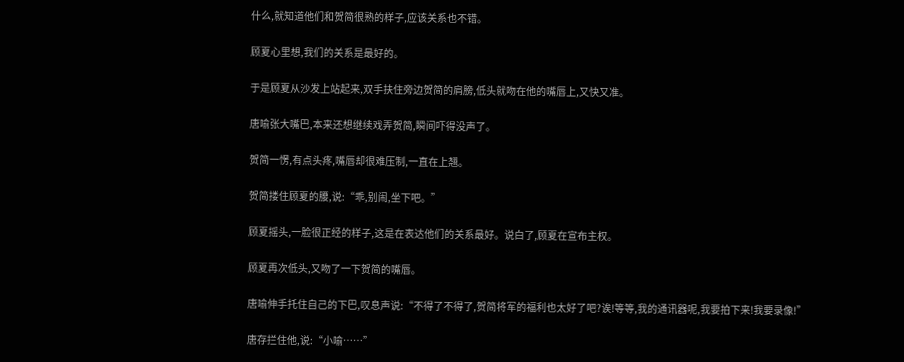什么,就知道他们和贺简很熟的样子,应该关系也不错。

顾夏心里想,我们的关系是最好的。

于是顾夏从沙发上站起来,双手扶住旁边贺简的肩膀,低头就吻在他的嘴唇上,又快又准。

唐喻张大嘴巴,本来还想继续戏弄贺简,瞬间吓得没声了。

贺简一愣,有点头疼,嘴唇却很难压制,一直在上翘。

贺简搂住顾夏的腰,说:“乖,别闹,坐下吧。”

顾夏摇头,一脸很正经的样子,这是在表达他们的关系最好。说白了,顾夏在宣布主权。

顾夏再次低头,又吻了一下贺简的嘴唇。

唐喻伸手托住自己的下巴,叹息声说:“不得了不得了,贺简将军的福利也太好了吧?诶!等等,我的通讯器呢,我要拍下来!我要录像!”

唐存拦住他,说:“小喻……”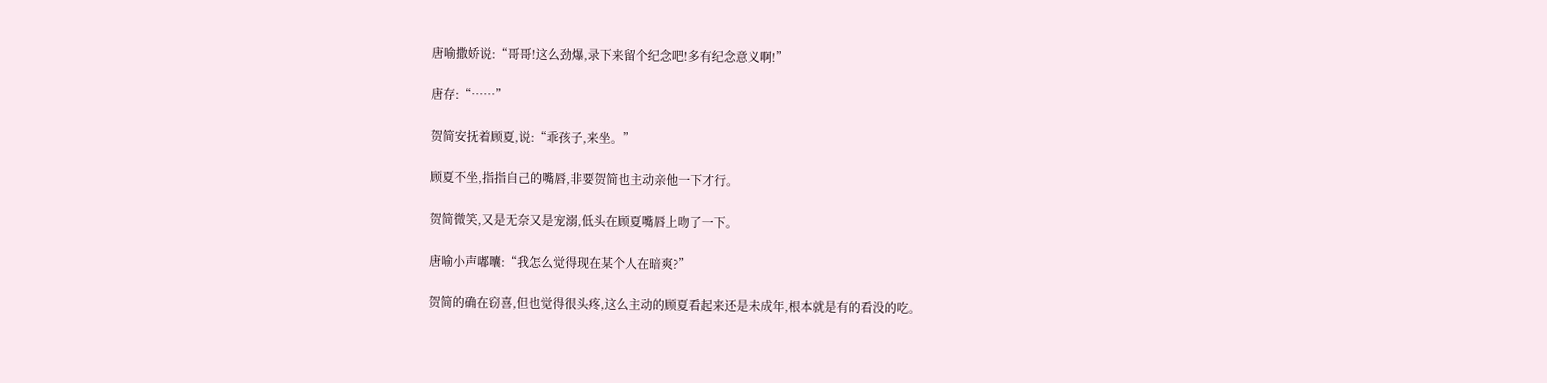唐喻撒娇说:“哥哥!这么劲爆,录下来留个纪念吧!多有纪念意义啊!”

唐存:“……”

贺简安抚着顾夏,说:“乖孩子,来坐。”

顾夏不坐,指指自己的嘴唇,非要贺简也主动亲他一下才行。

贺简微笑,又是无奈又是宠溺,低头在顾夏嘴唇上吻了一下。

唐喻小声嘟囔:“我怎么觉得现在某个人在暗爽?”

贺简的确在窃喜,但也觉得很头疼,这么主动的顾夏看起来还是未成年,根本就是有的看没的吃。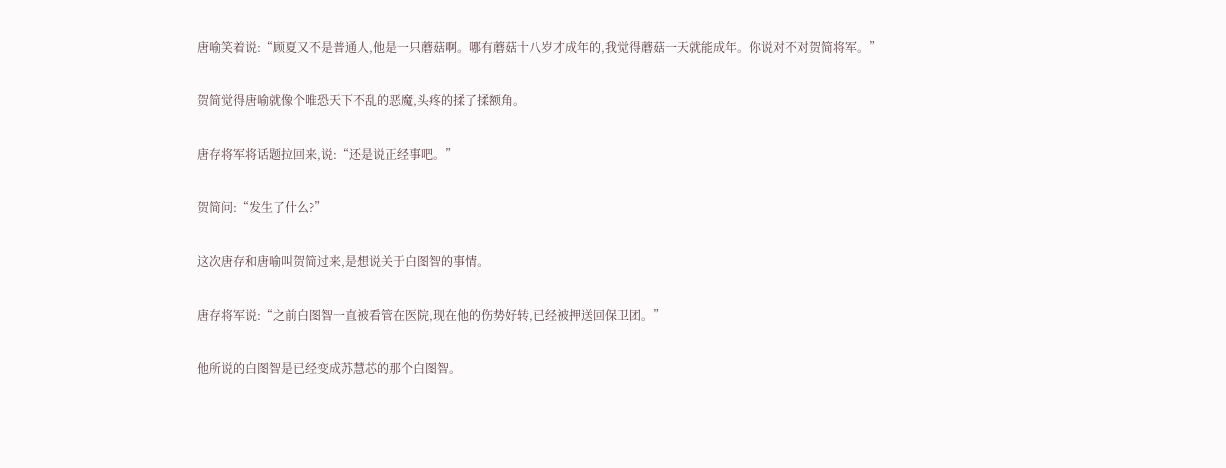唐喻笑着说:“顾夏又不是普通人,他是一只蘑菇啊。哪有蘑菇十八岁才成年的,我觉得蘑菇一天就能成年。你说对不对贺简将军。”

贺简觉得唐喻就像个唯恐天下不乱的恶魔,头疼的揉了揉额角。

唐存将军将话题拉回来,说:“还是说正经事吧。”

贺简问:“发生了什么?”

这次唐存和唐喻叫贺简过来,是想说关于白图智的事情。

唐存将军说:“之前白图智一直被看管在医院,现在他的伤势好转,已经被押送回保卫团。”

他所说的白图智是已经变成苏慧芯的那个白图智。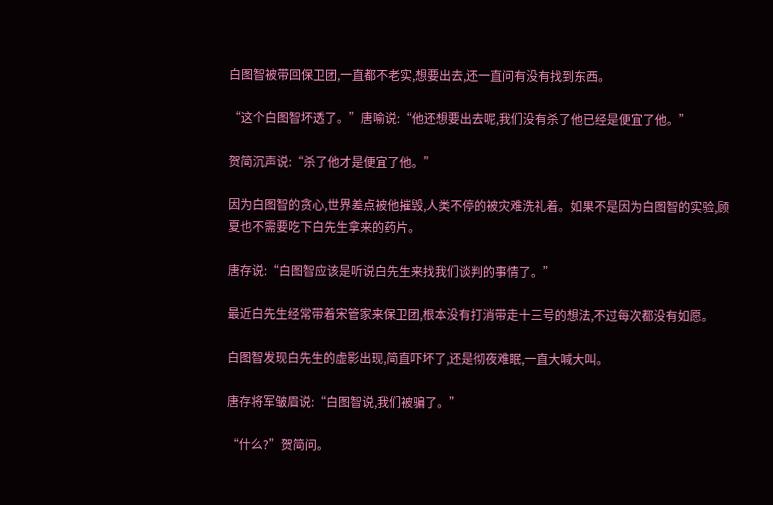白图智被带回保卫团,一直都不老实,想要出去,还一直问有没有找到东西。

“这个白图智坏透了。”唐喻说:“他还想要出去呢,我们没有杀了他已经是便宜了他。”

贺简沉声说:“杀了他才是便宜了他。”

因为白图智的贪心,世界差点被他摧毁,人类不停的被灾难洗礼着。如果不是因为白图智的实验,顾夏也不需要吃下白先生拿来的药片。

唐存说:“白图智应该是听说白先生来找我们谈判的事情了。”

最近白先生经常带着宋管家来保卫团,根本没有打消带走十三号的想法,不过每次都没有如愿。

白图智发现白先生的虚影出现,简直吓坏了,还是彻夜难眠,一直大喊大叫。

唐存将军皱眉说:“白图智说,我们被骗了。”

“什么?”贺简问。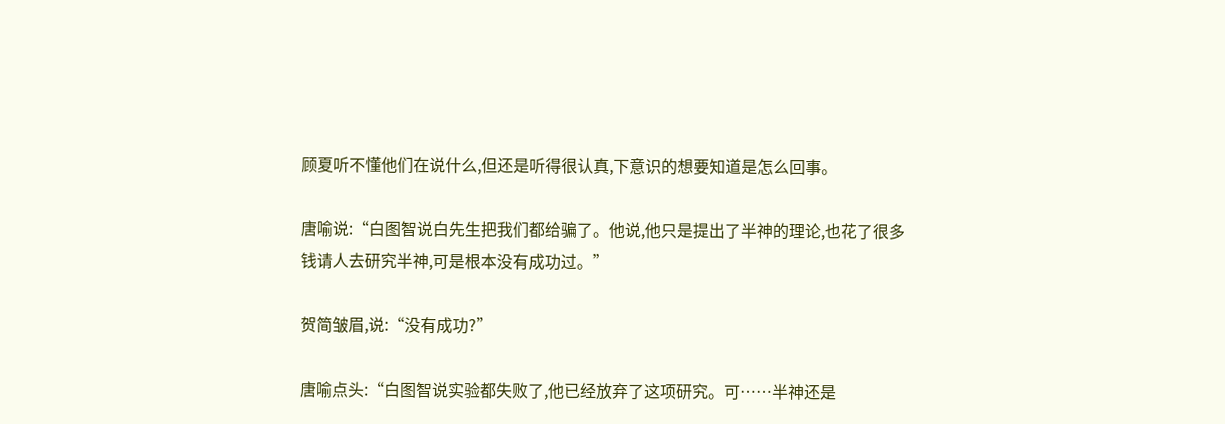顾夏听不懂他们在说什么,但还是听得很认真,下意识的想要知道是怎么回事。

唐喻说:“白图智说白先生把我们都给骗了。他说,他只是提出了半神的理论,也花了很多钱请人去研究半神,可是根本没有成功过。”

贺简皱眉,说:“没有成功?”

唐喻点头:“白图智说实验都失败了,他已经放弃了这项研究。可……半神还是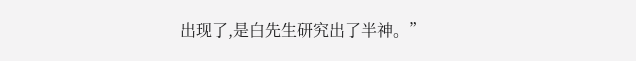出现了,是白先生研究出了半神。”